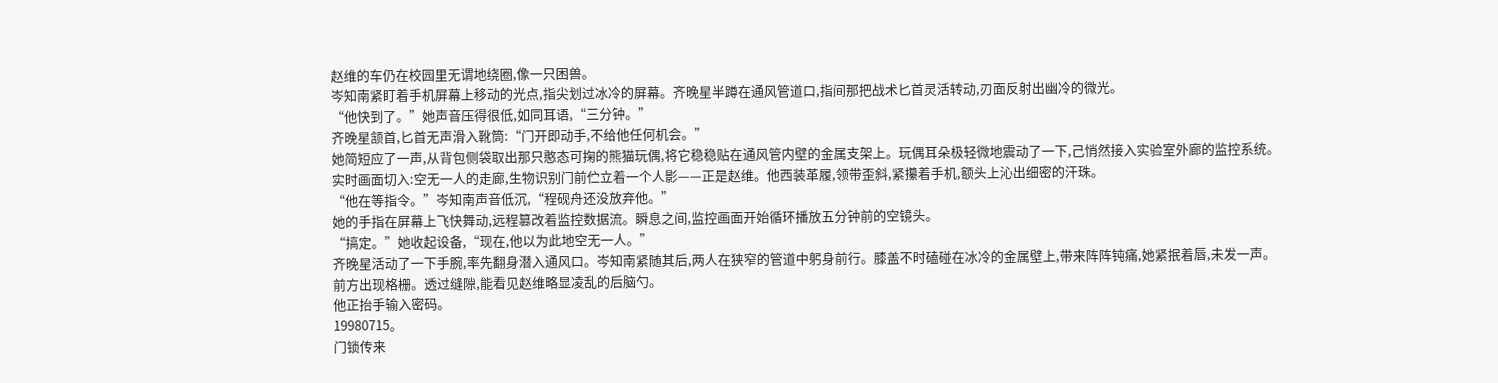赵维的车仍在校园里无谓地绕圈,像一只困兽。
岑知南紧盯着手机屏幕上移动的光点,指尖划过冰冷的屏幕。齐晚星半蹲在通风管道口,指间那把战术匕首灵活转动,刃面反射出幽冷的微光。
“他快到了。”她声音压得很低,如同耳语,“三分钟。”
齐晚星颔首,匕首无声滑入靴筒:“门开即动手,不给他任何机会。”
她简短应了一声,从背包侧袋取出那只憨态可掬的熊猫玩偶,将它稳稳贴在通风管内壁的金属支架上。玩偶耳朵极轻微地震动了一下,己悄然接入实验室外廊的监控系统。
实时画面切入:空无一人的走廊,生物识别门前伫立着一个人影——正是赵维。他西装革履,领带歪斜,紧攥着手机,额头上沁出细密的汗珠。
“他在等指令。”岑知南声音低沉,“程砚舟还没放弃他。”
她的手指在屏幕上飞快舞动,远程篡改着监控数据流。瞬息之间,监控画面开始循环播放五分钟前的空镜头。
“搞定。”她收起设备,“现在,他以为此地空无一人。”
齐晚星活动了一下手腕,率先翻身潜入通风口。岑知南紧随其后,两人在狭窄的管道中躬身前行。膝盖不时磕碰在冰冷的金属壁上,带来阵阵钝痛,她紧抿着唇,未发一声。
前方出现格栅。透过缝隙,能看见赵维略显凌乱的后脑勺。
他正抬手输入密码。
19980715。
门锁传来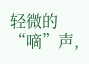轻微的“嘀”声,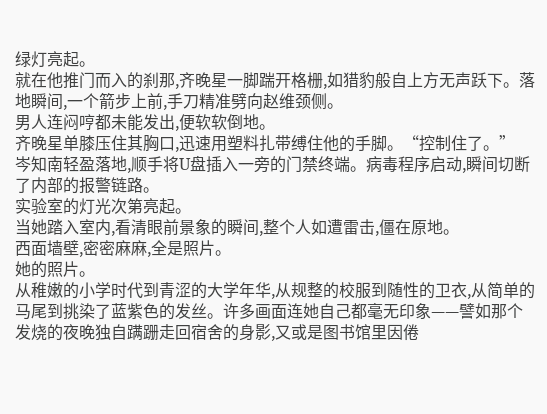绿灯亮起。
就在他推门而入的刹那,齐晚星一脚踹开格栅,如猎豹般自上方无声跃下。落地瞬间,一个箭步上前,手刀精准劈向赵维颈侧。
男人连闷哼都未能发出,便软软倒地。
齐晚星单膝压住其胸口,迅速用塑料扎带缚住他的手脚。“控制住了。”
岑知南轻盈落地,顺手将U盘插入一旁的门禁终端。病毒程序启动,瞬间切断了内部的报警链路。
实验室的灯光次第亮起。
当她踏入室内,看清眼前景象的瞬间,整个人如遭雷击,僵在原地。
西面墙壁,密密麻麻,全是照片。
她的照片。
从稚嫩的小学时代到青涩的大学年华,从规整的校服到随性的卫衣,从简单的马尾到挑染了蓝紫色的发丝。许多画面连她自己都毫无印象——譬如那个发烧的夜晚独自蹒跚走回宿舍的身影,又或是图书馆里因倦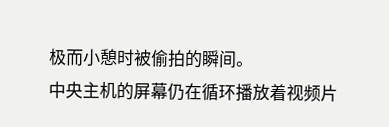极而小憩时被偷拍的瞬间。
中央主机的屏幕仍在循环播放着视频片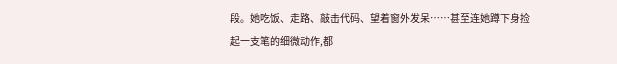段。她吃饭、走路、敲击代码、望着窗外发呆……甚至连她蹲下身捡起一支笔的细微动作,都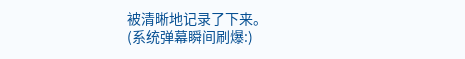被清晰地记录了下来。
(系统弹幕瞬间刷爆:)